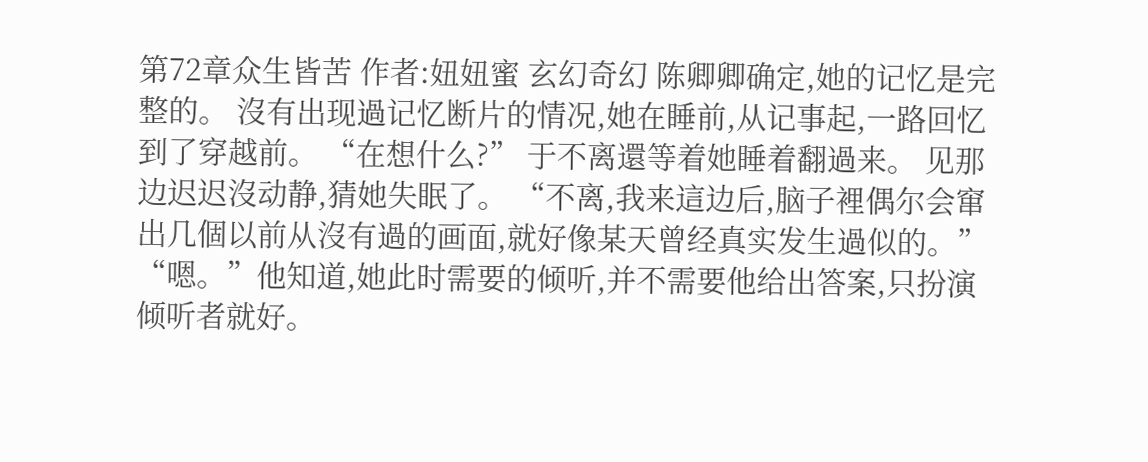第72章众生皆苦 作者:妞妞蜜 玄幻奇幻 陈卿卿确定,她的记忆是完整的。 沒有出现過记忆断片的情况,她在睡前,从记事起,一路回忆到了穿越前。 “在想什么?” 于不离還等着她睡着翻過来。 见那边迟迟沒动静,猜她失眠了。 “不离,我来這边后,脑子裡偶尔会窜出几個以前从沒有過的画面,就好像某天曾经真实发生過似的。” “嗯。”他知道,她此时需要的倾听,并不需要他给出答案,只扮演倾听者就好。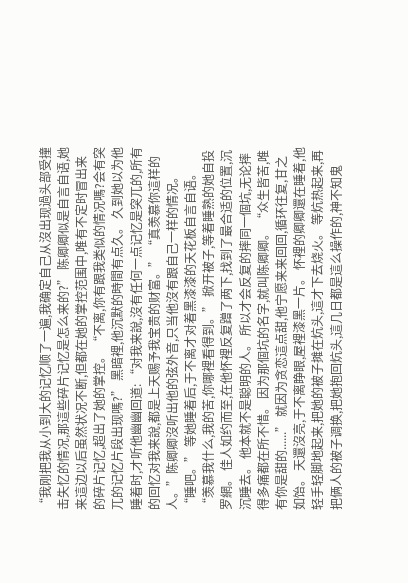“我刚把我从小到大的记忆顺了一遍,我确定自己从沒出现過头部受撞击失忆的情况,那這些碎片记忆是怎么来的?” 陈卿卿似是自言自语,她来這边以后虽然状况不断,但都在她的掌控范围中,唯有不定时冒出来的碎片记忆,超出了她的掌控。 “不离,你有跟我类似的情况嗎?会有突兀的记忆片段出现嗎?” 黑暗裡,他沉默的時間有点久。 久到她以为他睡着时,才听他幽幽回道: “对我来說,沒有任何一点记忆是突兀的,所有的回忆对我来說,都是上天赐予我宝贵的财富。” “真羡慕你這样的人。”陈卿卿沒听出他的弦外音,只当他沒有跟自己一样的情况。 “睡吧。” 等她睡着后,于不离才对着黑漆漆的天花板自言自语。 “羡慕我什么,我的苦,你哪裡看得到。” 掀开被子,等着睡熟的她自投罗網。 佳人如约而至,在他怀裡反复蹭了两下,找到了最合适的位置,沉沉睡去。 他本就不是聪明的人。 所以才会反复的摔同一個坑,无论摔得多痛都在所不惜。 因为那個坑的名字,就叫陈卿卿。 “众生皆苦,唯有你是甜的......” 就因为贪恋這点甜,他宁愿来来回回,循环往复,甘之如饴。 天還沒亮,于不离睁眼,屋裡漆黑一片。 怀裡的卿卿還在睡着,他轻手轻脚地起来,把她的被子摊在炕头,這才下去烧火。 等炕热起来,再把俩人的被子调换,把她抱回炕头,這几日都是這么操作的,神不知鬼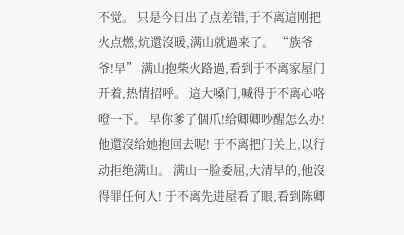不觉。 只是今日出了点差错,于不离這刚把火点燃,炕還沒暖,满山就過来了。 “族爷爷!早” 满山抱柴火路過,看到于不离家屋门开着,热情招呼。 這大嗓门,喊得于不离心咯噔一下。 早你爹了個爪!给卿卿吵醒怎么办! 他還沒给她抱回去呢! 于不离把门关上,以行动拒绝满山。 满山一脸委屈,大清早的,他沒得罪任何人! 于不离先进屋看了眼,看到陈卿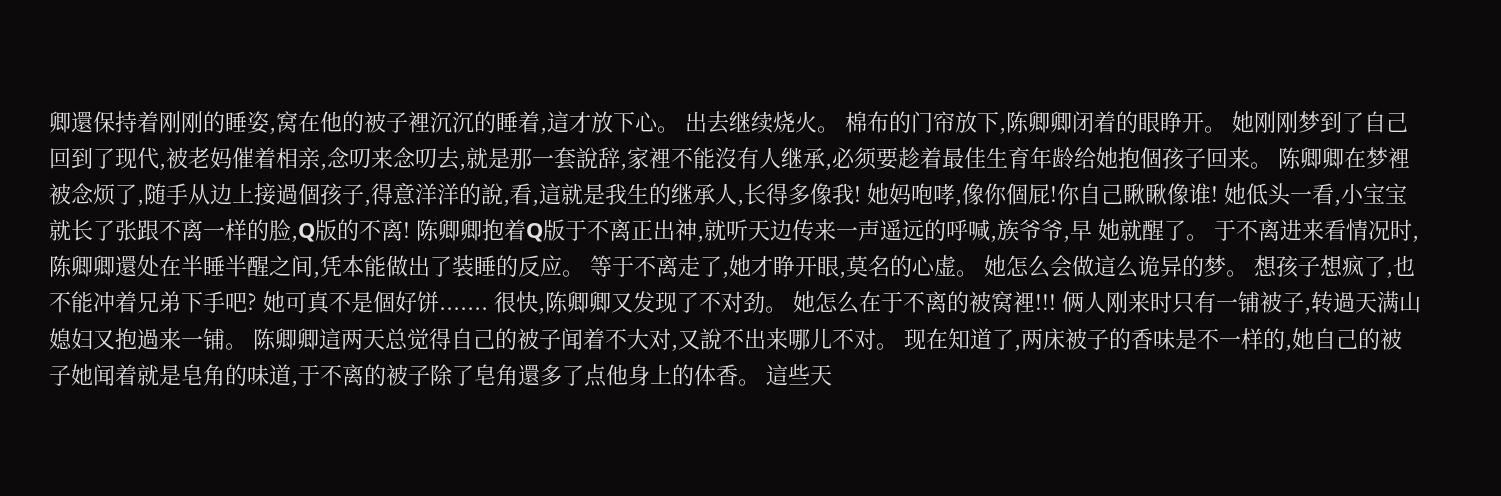卿還保持着刚刚的睡姿,窝在他的被子裡沉沉的睡着,這才放下心。 出去继续烧火。 棉布的门帘放下,陈卿卿闭着的眼睁开。 她刚刚梦到了自己回到了现代,被老妈催着相亲,念叨来念叨去,就是那一套說辞,家裡不能沒有人继承,必须要趁着最佳生育年龄给她抱個孩子回来。 陈卿卿在梦裡被念烦了,随手从边上接過個孩子,得意洋洋的說,看,這就是我生的继承人,长得多像我! 她妈咆哮,像你個屁!你自己瞅瞅像谁! 她低头一看,小宝宝就长了张跟不离一样的脸,Q版的不离! 陈卿卿抱着Q版于不离正出神,就听天边传来一声遥远的呼喊,族爷爷,早 她就醒了。 于不离进来看情况时,陈卿卿還处在半睡半醒之间,凭本能做出了装睡的反应。 等于不离走了,她才睁开眼,莫名的心虚。 她怎么会做這么诡异的梦。 想孩子想疯了,也不能冲着兄弟下手吧? 她可真不是個好饼....... 很快,陈卿卿又发现了不对劲。 她怎么在于不离的被窝裡!!! 俩人刚来时只有一铺被子,转過天满山媳妇又抱過来一铺。 陈卿卿這两天总觉得自己的被子闻着不大对,又說不出来哪儿不对。 现在知道了,两床被子的香味是不一样的,她自己的被子她闻着就是皂角的味道,于不离的被子除了皂角還多了点他身上的体香。 這些天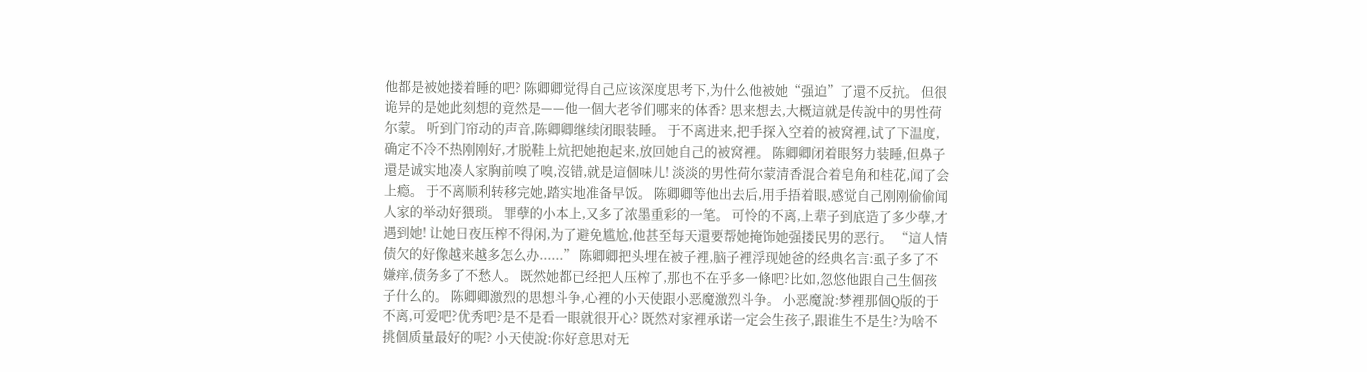他都是被她搂着睡的吧? 陈卿卿觉得自己应该深度思考下,为什么他被她“强迫”了還不反抗。 但很诡异的是她此刻想的竟然是——他一個大老爷们哪来的体香? 思来想去,大概這就是传說中的男性荷尔蒙。 听到门帘动的声音,陈卿卿继续闭眼装睡。 于不离进来,把手探入空着的被窝裡,试了下温度,确定不冷不热刚刚好,才脱鞋上炕把她抱起来,放回她自己的被窝裡。 陈卿卿闭着眼努力装睡,但鼻子還是诚实地凑人家胸前嗅了嗅,沒错,就是這個味儿! 淡淡的男性荷尔蒙清香混合着皂角和桂花,闻了会上瘾。 于不离顺利转移完她,踏实地准备早饭。 陈卿卿等他出去后,用手捂着眼,感觉自己刚刚偷偷闻人家的举动好猥琐。 罪孽的小本上,又多了浓墨重彩的一笔。 可怜的不离,上辈子到底造了多少孽,才遇到她! 让她日夜压榨不得闲,为了避免尴尬,他甚至每天還要帮她掩饰她强搂民男的恶行。 “這人情债欠的好像越来越多怎么办......” 陈卿卿把头埋在被子裡,脑子裡浮现她爸的经典名言:虱子多了不嫌痒,债务多了不愁人。 既然她都已经把人压榨了,那也不在乎多一條吧?比如,忽悠他跟自己生個孩子什么的。 陈卿卿激烈的思想斗争,心裡的小天使跟小恶魔激烈斗争。 小恶魔說:梦裡那個Q版的于不离,可爱吧?优秀吧?是不是看一眼就很开心? 既然对家裡承诺一定会生孩子,跟谁生不是生?为啥不挑個质量最好的呢? 小天使說:你好意思对无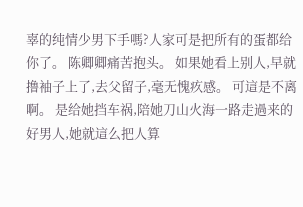辜的纯情少男下手嗎?人家可是把所有的蛋都给你了。 陈卿卿痛苦抱头。 如果她看上别人,早就撸袖子上了,去父留子,毫无愧疚感。 可這是不离啊。 是给她挡车祸,陪她刀山火海一路走過来的好男人,她就這么把人算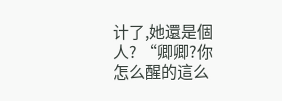计了,她還是個人? “卿卿?你怎么醒的這么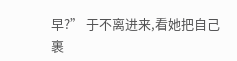早?” 于不离进来,看她把自己裹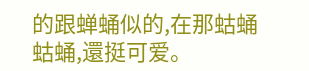的跟蝉蛹似的,在那蛄蛹蛄蛹,還挺可爱。